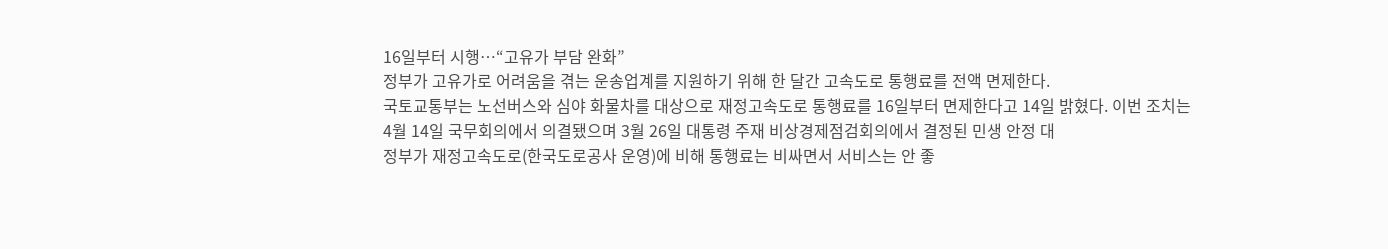16일부터 시행…“고유가 부담 완화”
정부가 고유가로 어려움을 겪는 운송업계를 지원하기 위해 한 달간 고속도로 통행료를 전액 면제한다.
국토교통부는 노선버스와 심야 화물차를 대상으로 재정고속도로 통행료를 16일부터 면제한다고 14일 밝혔다. 이번 조치는 4월 14일 국무회의에서 의결됐으며 3월 26일 대통령 주재 비상경제점검회의에서 결정된 민생 안정 대
정부가 재정고속도로(한국도로공사 운영)에 비해 통행료는 비싸면서 서비스는 안 좋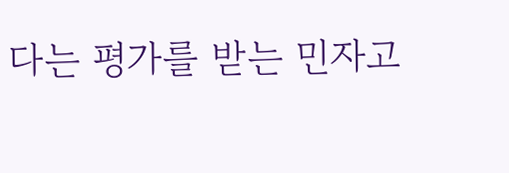다는 평가를 받는 민자고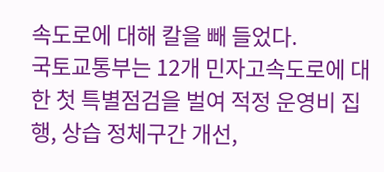속도로에 대해 칼을 빼 들었다.
국토교통부는 12개 민자고속도로에 대한 첫 특별점검을 벌여 적정 운영비 집행, 상습 정체구간 개선,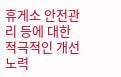휴게소 안전관리 등에 대한 적극적인 개선 노력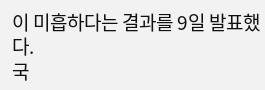이 미흡하다는 결과를 9일 발표했다.
국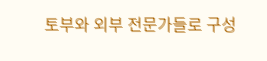토부와 외부 전문가들로 구성